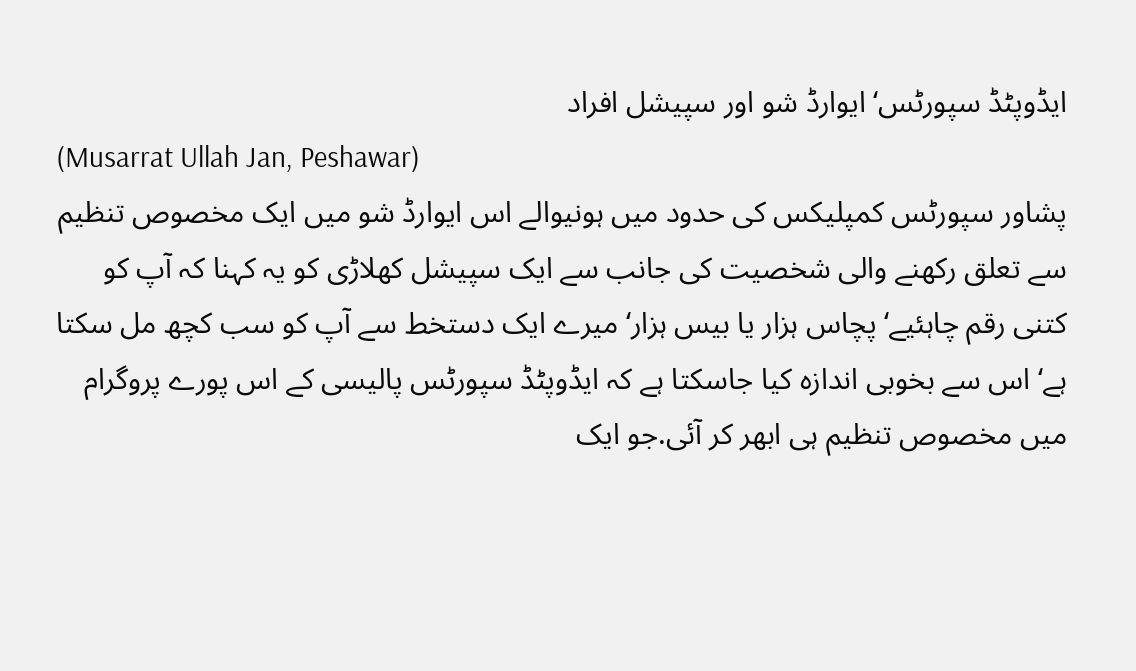ایڈوپٹڈ سپورٹس‘ ایوارڈ شو اور سپیشل افراد
(Musarrat Ullah Jan, Peshawar)
پشاور سپورٹس کمپلیکس کی حدود میں ہونیوالے اس ایوارڈ شو میں ایک مخصوص تنظیم سے تعلق رکھنے والی شخصیت کی جانب سے ایک سپیشل کھلاڑی کو یہ کہنا کہ آپ کو کتنی رقم چاہئیے‘ پچاس ہزار یا بیس ہزار‘ میرے ایک دستخط سے آپ کو سب کچھ مل سکتا ہے‘ اس سے بخوبی اندازہ کیا جاسکتا ہے کہ ایڈوپٹڈ سپورٹس پالیسی کے اس پورے پروگرام میں مخصوص تنظیم ہی ابھر کر آئی.جو ایک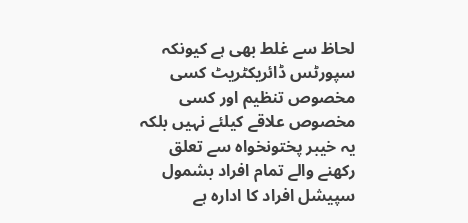لحاظ سے غلط بھی ہے کیونکہ سپورٹس ڈائریکٹریٹ کسی مخصوص تنظیم اور کسی مخصوص علاقے کیلئے نہیں بلکہ یہ خیبر پختونخواہ سے تعلق رکھنے والے تمام افراد بشمول سپیشل افراد کا ادارہ ہے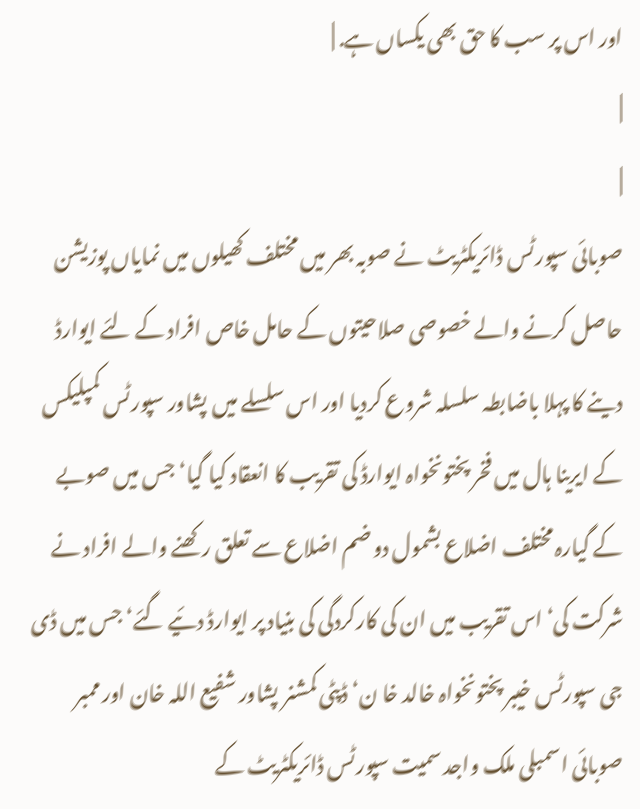اور اس پر سب کا حق بھی یکساں ہے. |
|
|
صوبائی سپورٹس ڈائریکٹریٹ نے صوبہ بھر میں مختلف کھیلوں میں نمایاں پوزیشن حاصل کرنے والے خصوصی صلاحیتوں کے حامل خاص افراد کے لئے ایوارڈ دینے کا پہلا باضابطہ سلسلہ شروع کردیا اور اس سلسلے میں پشاور سپورٹس کمپلیکس کے ایرینا ہال میں فخر پختونخواہ ایوارڈ کی تقریب کا انعقاد کیا گیا‘ جس میں صوبے کے گیارہ مختلف اضلاع بشمول دو ضم اضلاع سے تعلق رکھنے والے افراد نے شرکت کی‘ اس تقریب میں ان کی کارکردگی کی بنیاد پر ایوارڈ دئیے گئے‘ جس میں ڈی جی سپورٹس خیبر پختونخواہ خالد خا ن‘ ڈپٹی کمشنر پشاور شفیع اللہ خان اور ممبر صوبائی اسمبلی ملک واجد سمیت سپورٹس ڈائریکٹریٹ کے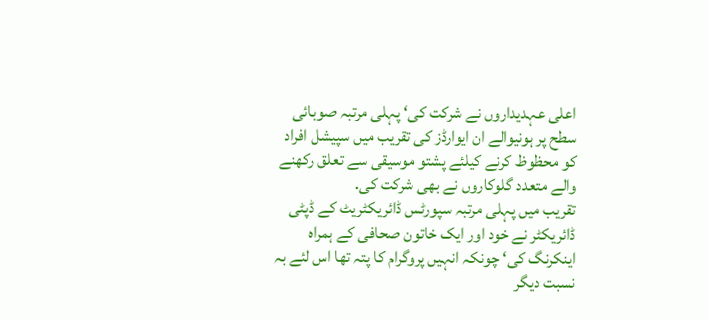اعلی عہدیداروں نے شرکت کی‘ پہلی مرتبہ صوبائی سطح پر ہونیوالے ان ایوارڈز کی تقریب میں سپیشل افراد کو محظوظ کرنے کیلئے پشتو موسیقی سے تعلق رکھنے والے متعدد گلوکاروں نے بھی شرکت کی.
تقریب میں پہلی مرتبہ سپورٹس ڈائریکٹریٹ کے ڈپٹی ڈائریکٹر نے خود اور ایک خاتون صحافی کے ہمراہ اینکرنگ کی‘ چونکہ انہیں پروگرام کا پتہ تھا اس لئے بہ نسبت دیگر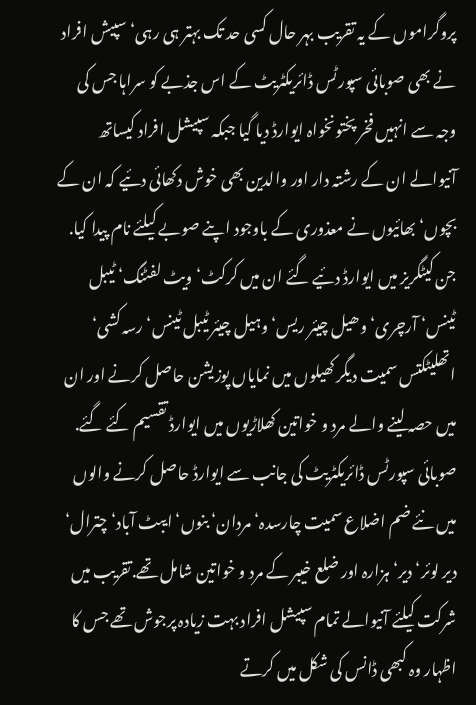پروگراموں کے یہ تقریب بہر حال کسی حد تک بہتر ہی رہی‘ سپیش افراد نے بھی صوبائی سپورٹس ڈائریکٹریٹ کے اس جذبے کو سراہا جس کی وجہ سے انہیں فخر پختونخواہ ایوارڈ دیا گیا جبکہ سپیشل افراد کیساتھ آنیوالے ان کے رشتہ دار اور والدین بھی خوش دکھائی دئیے کہ ان کے بچوں‘ بھائیوں نے معذوری کے باوجود اپنے صوبے کیلئے نام پیدا کیا. جن کیٹگریز میں ایوارڈ دئیے گئے ان میں کرکٹ‘ ویٹ لفٹنگ‘ ٹیبل ٹینس‘ آرچری‘ وھیل چیئر ریس‘ وہیل چیئر ٹیبل ٹینس‘ رسہ کشی‘ اتھلیٹکتس سمیت دیگر کھیلوں میں نمایاں پوزیشن حاصل کرنے اور ان میں حصہ لینے والے مرد و خواتین کھلاڑیوں میں ایوارڈ تقسیم کئے گئے. صوبائی سپورٹس ڈائریکٹریٹ کی جانب سے ایوارڈ حاصل کرنے والوں میں نئے ضم اضلاع سمیت چارسدہ‘ مردان‘ بنوں‘ ایبٹ آباد‘ چترال‘ دیر لوئر‘ دیر‘ ہزارہ اور ضلع خیبر کے مرد و خواتین شامل تھے.تقریب میں شرکت کیلئے آنیوالے تمام سپیشل افراد بہت زیادہ پرجوش تھے جس کا اظہار وہ کبھی ڈانس کی شکل میں کرتے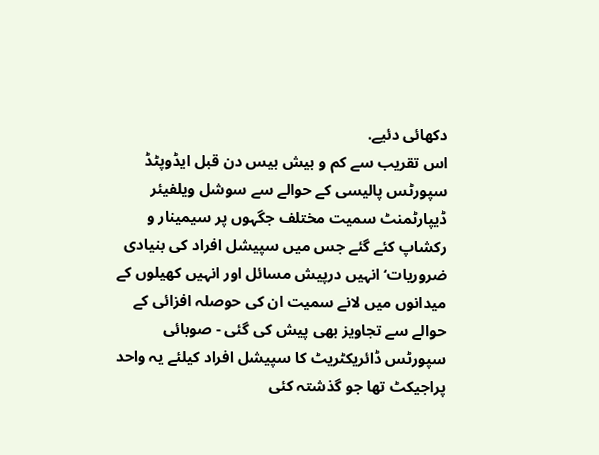دکھائی دئیے.
اس تقریب سے کم و بیش بیس دن قبل ایڈوپٹڈ سپورٹس پالیسی کے حوالے سے سوشل ویلفیئر ڈیپارٹمنٹ سمیت مختلف جگہوں پر سیمینار و رکشاپ کئے گئے جس میں سپیشل افراد کی بنیادی ضروریات‘ انہیں درپیش مسائل اور انہیں کھیلوں کے میدانوں میں لانے سمیت ان کی حوصلہ افزائی کے حوالے سے تجاویز بھی پیش کی گئی - صوبائی سپورٹس ڈائریکٹریٹ کا سپیشل افراد کیلئے یہ واحد پراجیکٹ تھا جو گذشتہ کئی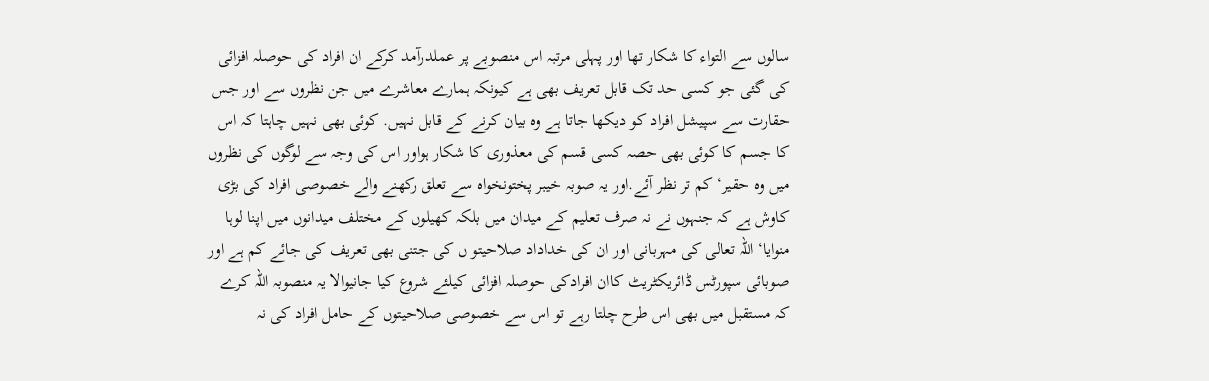سالوں سے التواء کا شکار تھا اور پہلی مرتبہ اس منصوبے پر عملدرآمد کرکے ان افراد کی حوصلہ افزائی کی گئی جو کسی حد تک قابل تعریف بھی ہے کیونکہ ہمارے معاشرے میں جن نظروں سے اور جس حقارت سے سپیشل افراد کو دیکھا جاتا ہے وہ بیان کرنے کے قابل نہیں. کوئی بھی نہیں چاہتا کہ اس کا جسم کا کوئی بھی حصہ کسی قسم کی معذوری کا شکار ہواور اس کی وجہ سے لوگوں کی نظروں میں وہ حقیر‘ کم تر نظر آئے.اور یہ صوبہ خیبر پختونخواہ سے تعلق رکھنے والے خصوصی افراد کی بڑی کاوش ہے کہ جنہوں نے نہ صرف تعلیم کے میدان میں بلکہ کھیلوں کے مختلف میدانوں میں اپنا لوہا منوایا‘ اللہ تعالی کی مہربانی اور ان کی خداداد صلاحیتو ں کی جتنی بھی تعریف کی جائے کم ہے اور صوبائی سپورٹس ڈائریکٹریٹ کاان افرادکی حوصلہ افزائی کیلئے شروع کیا جانیوالا یہ منصوبہ اللہ کرے کہ مستقبل میں بھی اس طرح چلتا رہے تو اس سے خصوصی صلاحیتوں کے حامل افراد کی نہ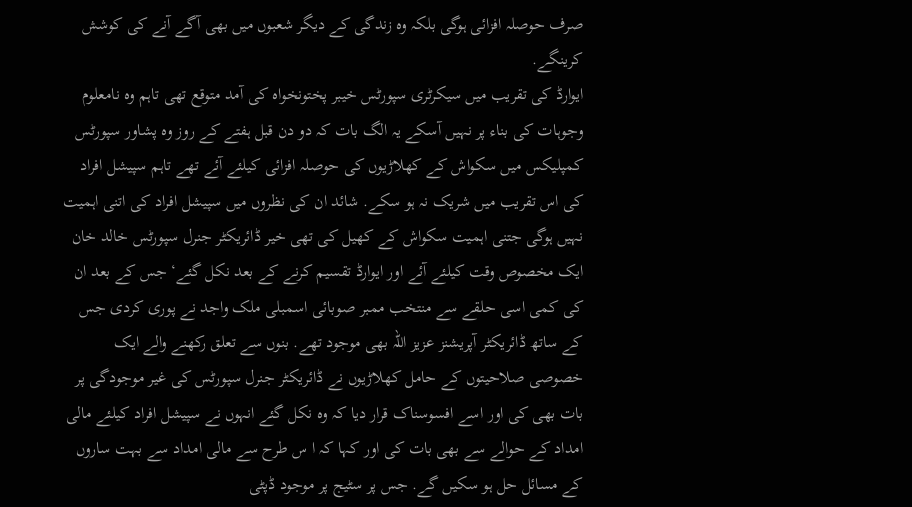صرف حوصلہ افزائی ہوگی بلکہ وہ زندگی کے دیگر شعبوں میں بھی آگے آنے کی کوشش کرینگے.
ایوارڈ کی تقریب میں سیکرٹری سپورٹس خیبر پختونخواہ کی آمد متوقع تھی تاہم وہ نامعلوم وجوہات کی بناء پر نہیں آسکے یہ الگ بات کہ دو دن قبل ہفتے کے روز وہ پشاور سپورٹس کمپلیکس میں سکواش کے کھلاڑیوں کی حوصلہ افزائی کیلئے آئے تھے تاہم سپیشل افراد کی اس تقریب میں شریک نہ ہو سکے. شائد ان کی نظروں میں سپیشل افراد کی اتنی اہمیت نہیں ہوگی جتنی اہمیت سکواش کے کھیل کی تھی خیر ڈائریکٹر جنرل سپورٹس خالد خان ایک مخصوص وقت کیلئے آئے اور ایوارڈ تقسیم کرنے کے بعد نکل گئے‘ جس کے بعد ان کی کمی اسی حلقے سے منتخب ممبر صوبائی اسمبلی ملک واجد نے پوری کردی جس کے ساتھ ڈائریکٹر آپریشنز عزیز اللہ بھی موجود تھے. بنوں سے تعلق رکھنے والے ایک خصوصی صلاحیتوں کے حامل کھلاڑیوں نے ڈائریکٹر جنرل سپورٹس کی غیر موجودگی پر بات بھی کی اور اسے افسوسناک قرار دیا کہ وہ نکل گئے انہوں نے سپیشل افراد کیلئے مالی امداد کے حوالے سے بھی بات کی اور کہا کہ ا س طرح سے مالی امداد سے بہت ساروں کے مسائل حل ہو سکیں گے. جس پر سٹیج پر موجود ڈپٹی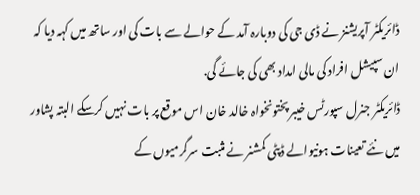ڈائریکٹر آپریشنز نے ڈی جی کی دوبارہ آمد کے حوالے سے بات کی اور ساتھ میں کہہ دیا کہ ان سپیشل افراد کی مالی امداد بھی کی جائے گی.
ڈائریکٹر جنرل سپورٹس خیبر پختونخواہ خالد خان اس موقع پر بات نہیں کرسکے البتہ پشاور میں نئے تعینات ہونیوالے ڈپٹی کمشنر نے مثبت سرگرمیوں کے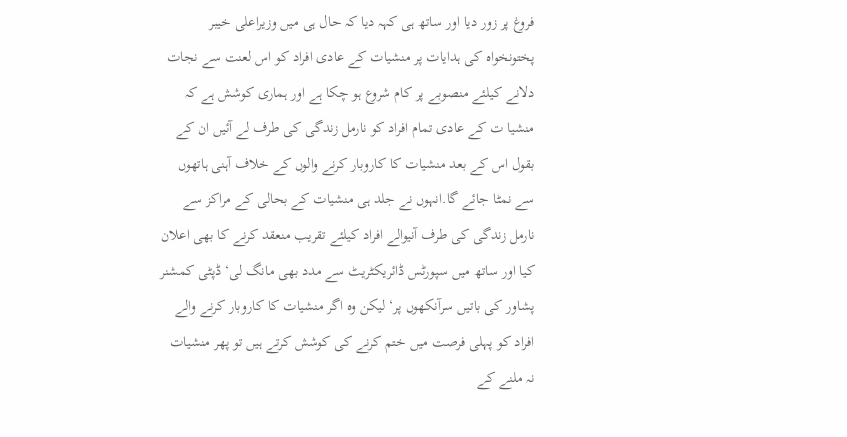فروغ پر زور دیا اور ساتھ ہی کہہ دیا کہ حال ہی میں وزیراعلی خیبر پختونخواہ کی ہدایات پر منشیات کے عادی افراد کو اس لعنت سے نجات دلانے کیلئے منصوبے پر کام شروع ہو چکا ہے اور ہماری کوشش ہے کہ منشیا ت کے عادی تمام افراد کو نارمل زندگی کی طرف لے آئیں ان کے بقول اس کے بعد منشیات کا کاروبار کرنے والوں کے خلاف آہنی ہاتھوں سے نمٹا جائے گا.انہوں نے جلد ہی منشیات کے بحالی کے مراکز سے نارمل زندگی کی طرف آنیوالے افراد کیلئے تقریب منعقد کرنے کا بھی اعلان کیا اور ساتھ میں سپورٹس ڈائریکٹریٹ سے مدد بھی مانگ لی‘ ڈپٹی کمشنر پشاور کی باتیں سرآنکھوں پر‘ لیکن وہ اگر منشیات کا کاروبار کرنے والے افراد کو پہلی فرصت میں ختم کرنے کی کوشش کرتے ہیں تو پھر منشیات نہ ملنے کے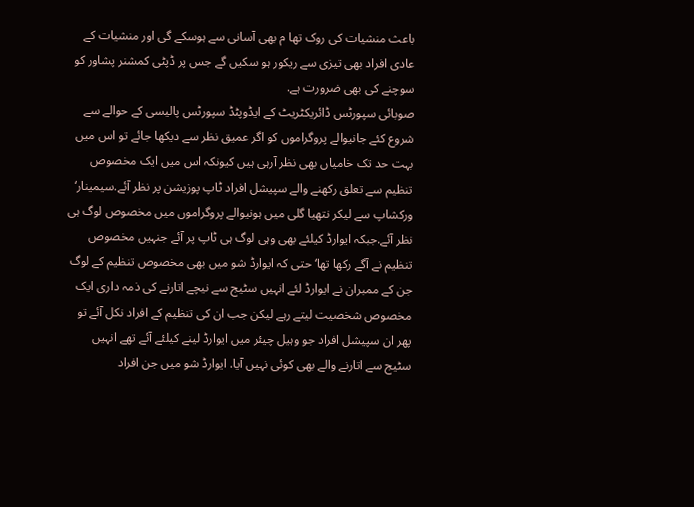باعث منشیات کی روک تھا م بھی آسانی سے ہوسکے گی اور منشیات کے عادی افراد بھی تیزی سے ریکور ہو سکیں گے جس پر ڈپٹی کمشنر پشاور کو سوچنے کی بھی ضرورت ہے.
صوبائی سپورٹس ڈائریکٹریٹ کے ایڈوپٹڈ سپورٹس پالیسی کے حوالے سے شروع کئے جانیوالے پروگراموں کو اگر عمیق نظر سے دیکھا جائے تو اس میں بہت حد تک خامیاں بھی نظر آرہی ہیں کیونکہ اس میں ایک مخصوص تنظیم سے تعلق رکھنے والے سپیشل افراد ٹاپ پوزیشن پر نظر آئے.سیمینار‘ ورکشاپ سے لیکر نتھیا گلی میں ہونیوالے پروگراموں میں مخصوص لوگ ہی نظر آئے.جبکہ ایوارڈ کیلئے بھی وہی لوگ ہی ٹاپ پر آئے جنہیں مخصوص تنظیم نے آگے رکھا تھا‘ حتی کہ ایوارڈ شو میں بھی مخصوص تنظیم کے لوگ جن کے ممبران نے ایوارڈ لئے انہیں سٹیج سے نیچے اتارنے کی ذمہ داری ایک مخصوص شخصیت لیتے رہے لیکن جب ان کی تنظیم کے افراد نکل آئے تو پھر ان سپیشل افراد جو وہیل چیئر میں ایوارڈ لینے کیلئے آئے تھے انہیں سٹیج سے اتارنے والے بھی کوئی نہیں آیا. ایوارڈ شو میں جن افراد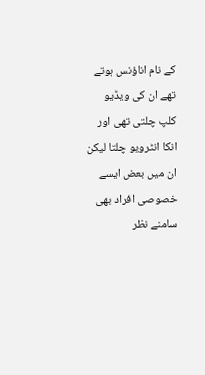کے نام اناؤنس ہوتے تھے ان کی ویڈیو کلپ چلتی تھی اور انکا انٹرویو چلتا لیکن ان میں بعض ایسے خصوصی افراد بھی سامنے نظر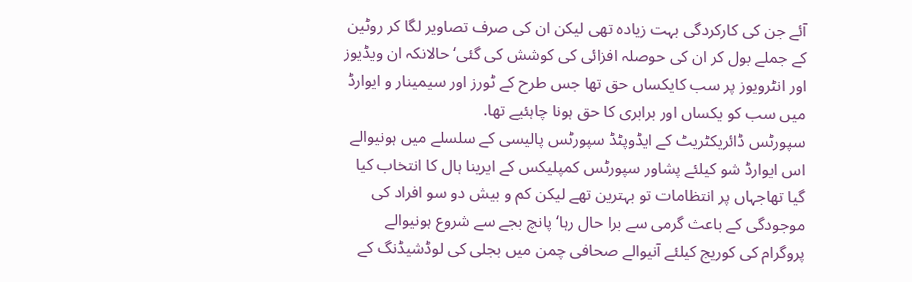آئے جن کی کارکردگی بہت زیادہ تھی لیکن ان کی صرف تصاویر لگا کر روٹین کے جملے بول کر ان کی حوصلہ افزائی کی کوشش کی گئی‘ حالانکہ ان ویڈیوز اور انٹرویوز پر سب کایکساں حق تھا جس طرح کے ٹورز اور سیمینار و ایوارڈ میں سب کو یکساں اور برابری کا حق ہونا چاہئیے تھا.
سپورٹس ڈائریکٹریٹ کے ایڈوپٹڈ سپورٹس پالیسی کے سلسلے میں ہونیوالے اس ایوارڈ شو کیلئے پشاور سپورٹس کمپلیکس کے ایرینا ہال کا انتخاب کیا گیا تھاجہاں پر انتظامات تو بہترین تھے لیکن کم و بیش دو سو افراد کی موجودگی کے باعث گرمی سے برا حال رہا‘ پانچ بجے سے شروع ہونیوالے پروگرام کی کوریج کیلئے آنیوالے صحافی چمن میں بجلی کی لوڈشیڈنگ کے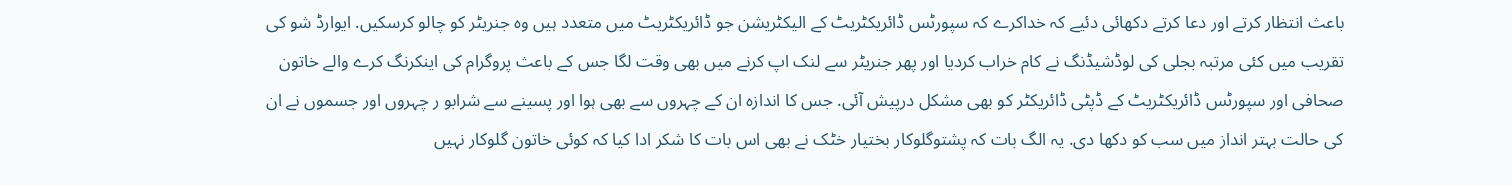باعث انتظار کرتے اور دعا کرتے دکھائی دئیے کہ خداکرے کہ سپورٹس ڈائریکٹریٹ کے الیکٹریشن جو ڈائریکٹریٹ میں متعدد ہیں وہ جنریٹر کو چالو کرسکیں. ایوارڈ شو کی تقریب میں کئی مرتبہ بجلی کی لوڈشیڈنگ نے کام خراب کردیا اور پھر جنریٹر سے لنک اپ کرنے میں بھی وقت لگا جس کے باعث پروگرام کی اینکرنگ کرے والے خاتون صحافی اور سپورٹس ڈائریکٹریٹ کے ڈپٹی ڈائریکٹر کو بھی مشکل درپیش آئی. جس کا اندازہ ان کے چہروں سے بھی ہوا اور پسینے سے شرابو ر چہروں اور جسموں نے ان کی حالت بہتر انداز میں سب کو دکھا دی. یہ الگ بات کہ پشتوگلوکار بختیار خٹک نے بھی اس بات کا شکر ادا کیا کہ کوئی خاتون گلوکار نہیں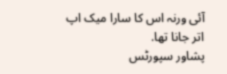آئی ورنہ اس کا سارا میک اپ اتر جانا تھا.
پشاور سپورٹس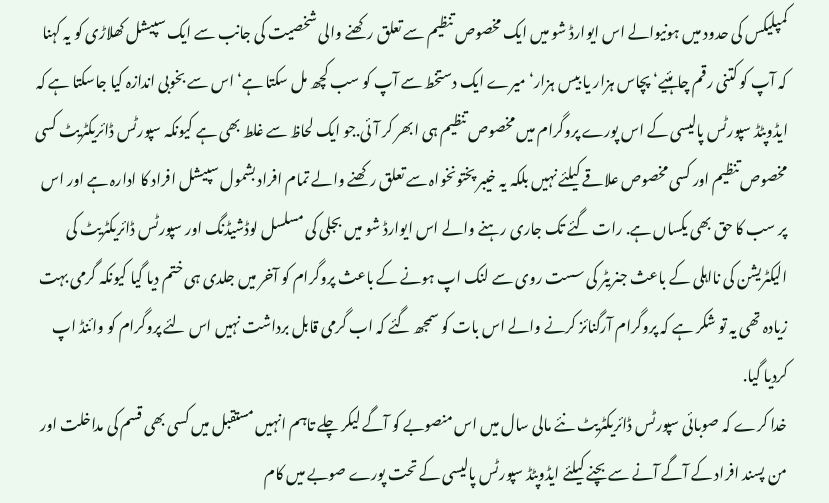کمپلیکس کی حدود میں ہونیوالے اس ایوارڈ شو میں ایک مخصوص تنظیم سے تعلق رکھنے والی شخصیت کی جانب سے ایک سپیشل کھلاڑی کو یہ کہنا کہ آپ کو کتنی رقم چاہئیے‘ پچاس ہزار یا بیس ہزار‘ میرے ایک دستخط سے آپ کو سب کچھ مل سکتا ہے‘ اس سے بخوبی اندازہ کیا جاسکتا ہے کہ ایڈوپٹڈ سپورٹس پالیسی کے اس پورے پروگرام میں مخصوص تنظیم ہی ابھر کر آئی.جو ایک لحاظ سے غلط بھی ہے کیونکہ سپورٹس ڈائریکٹریٹ کسی مخصوص تنظیم اور کسی مخصوص علاقے کیلئے نہیں بلکہ یہ خیبر پختونخواہ سے تعلق رکھنے والے تمام افراد بشمول سپیشل افراد کا ادارہ ہے اور اس پر سب کا حق بھی یکساں ہے. رات گئے تک جاری رہنے والے اس ایوارڈ شو میں بجلی کی مسلسل لوڈشیڈنگ اور سپورٹس ڈائریکٹریٹ کی الیکٹریشن کی نااہلی کے باعث جنریٹر کی سست روی سے لنک اپ ہونے کے باعث پروگرام کو آخر میں جلدی ہی ختم دیا گیا کیونکہ گرمی بہت زیادہ تھی یہ تو شکر ہے کہ پروگرام آرگنائز کرنے والے اس بات کو سمجھ گئے کہ اب گرمی قابل برداشت نہیں اس لئے پروگرام کو وائنڈ اپ کردیا گیا.
خدا کرے کہ صوبائی سپورٹس ڈائریکٹریٹ نئے مالی سال میں اس منصوبے کو آگے لیکر چلے تاہم انہیں مستقبل میں کسی بھی قسم کی مداخلت اور من پسند افراد کے آگے آنے سے بچنے کیلئے ایڈوپٹڈ سپورٹس پالیسی کے تحت پورے صوبے میں کام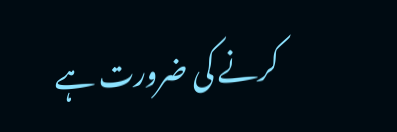کرنے کی ضرورت ہے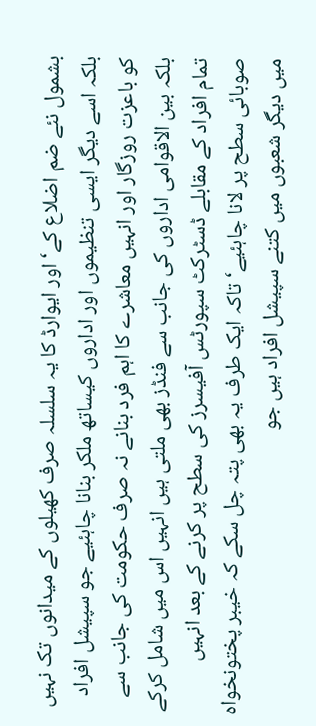بشمول نئے ضم اضلاع کے‘ اور ایوارڈ کا یہ سلسلہ صرف کھیلوں کے میدانوں تک نہیں بلکہ اسے دیگر ایسی تنظیموں اور اداروں کیساتھ ملکر بنانا چاہئیے جو سپیشل افراد کو باعزت روزگار اور انہیں معاشرے کا اہم فرد بنانے نہ صرف حکومت کی جانب سے بلکہ بین الاقوامی اداروں کی جانب سے فنڈز بھی ملتی ہیں انہیں اس میں شامل کرکے تمام افراد کے مقابلے ڈسٹرکٹ سپورٹس آفیسرز کی سطح پر کرنے کے بعد انہیں صوبائی سطح پر لانا چاہئیے‘ تاکہ ایک طرف یہ بھی پتہ چل سکے کہ خیبر پختونخواہ میں دیگر شعبوں میں کتنے سپیشل افراد ہیں جو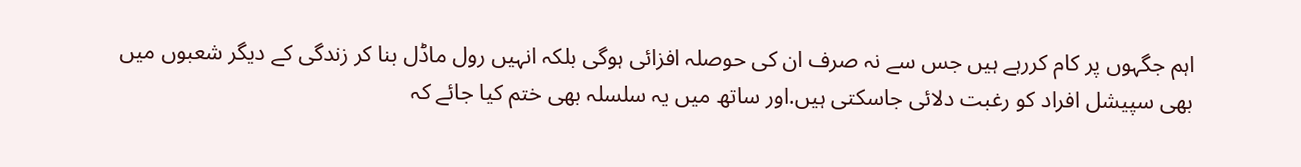اہم جگہوں پر کام کررہے ہیں جس سے نہ صرف ان کی حوصلہ افزائی ہوگی بلکہ انہیں رول ماڈل بنا کر زندگی کے دیگر شعبوں میں بھی سپیشل افراد کو رغبت دلائی جاسکتی ہیں.اور ساتھ میں یہ سلسلہ بھی ختم کیا جائے کہ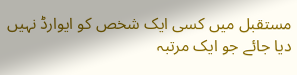مستقبل میں کسی ایک شخص کو ایوارڈ نہیں دیا جائے جو ایک مرتبہ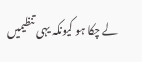لے چکا ہو کیونکہ یہی تنظیمیں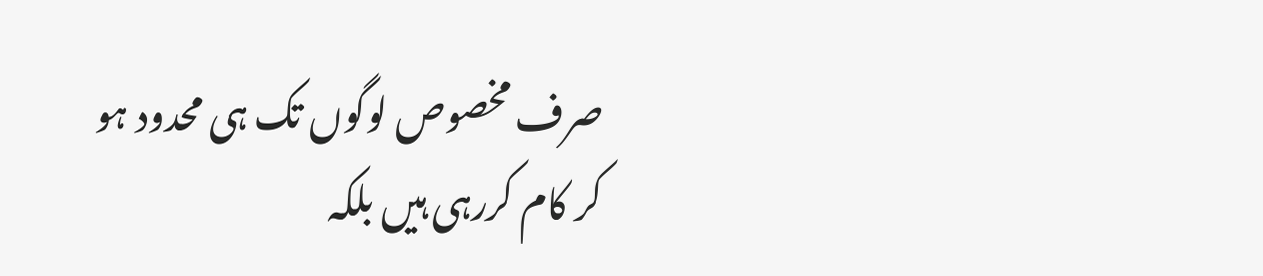صرف مخصوص لوگوں تک ہی محدود ہو کر کام کررہی ہیں بلکہ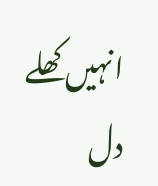انہیں کھلے دل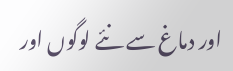اور دماغ سے نئے لوگوں اور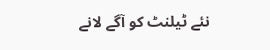نئے ٹیلنٹ کو آگے لانے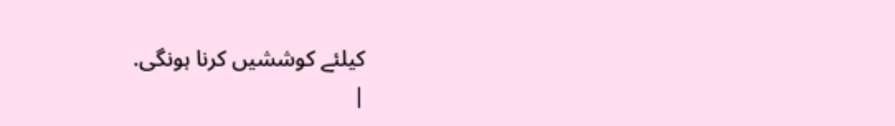کیلئے کوششیں کرنا ہونگی.
|